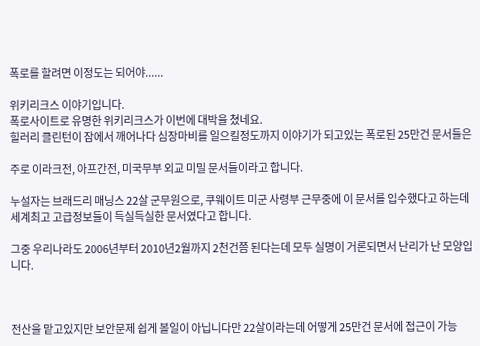폭로를 할려면 이정도는 되어야......

위키리크스 이야기입니다.
폭로사이트로 유명한 위키리크스가 이번에 대박을 쳤네요.
힐러리 클린턴이 잠에서 깨어나다 심장마비를 일으킬정도까지 이야기가 되고있는 폭로된 25만건 문서들은

주로 이라크전, 아프간전, 미국무부 외교 미밀 문서들이라고 합니다.

누설자는 브래드리 매닝스 22살 군무원으로, 쿠웨이트 미군 사령부 근무중에 이 문서를 입수했다고 하는데 세계최고 고급정보들이 득실득실한 문서였다고 합니다.

그중 우리나라도 2006년부터 2010년2월까지 2천건쯤 된다는데 모두 실명이 거론되면서 난리가 난 모양입니다.



전산을 맡고있지만 보안문제 쉽게 볼일이 아닙니다만 22살이라는데 어떻게 25만건 문서에 접근이 가능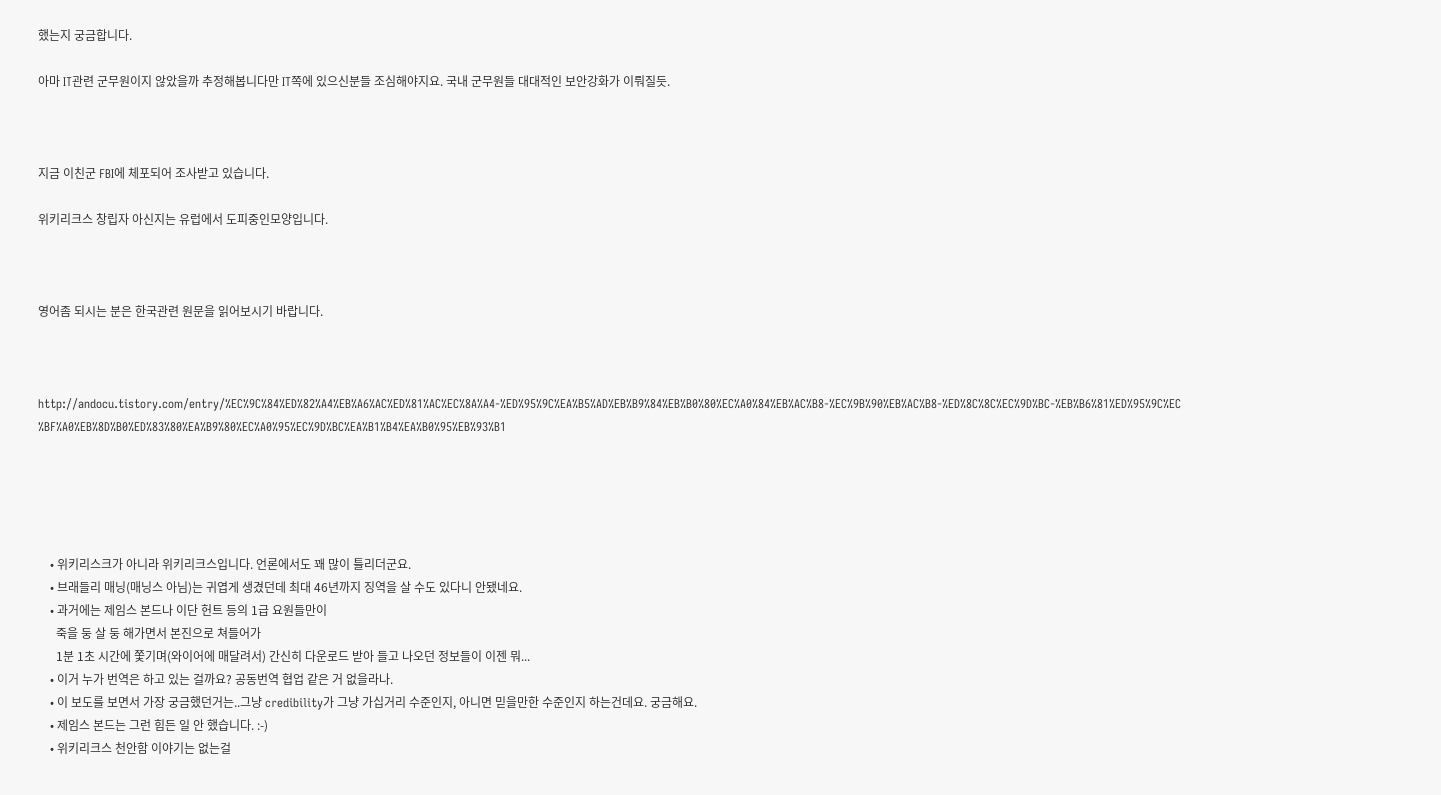했는지 궁금합니다.

아마 IT관련 군무원이지 않았을까 추정해봅니다만 IT쪽에 있으신분들 조심해야지요. 국내 군무원들 대대적인 보안강화가 이뤄질듯.



지금 이친군 FBI에 체포되어 조사받고 있습니다.

위키리크스 창립자 아신지는 유럽에서 도피중인모양입니다.



영어좀 되시는 분은 한국관련 원문을 읽어보시기 바랍니다.



http://andocu.tistory.com/entry/%EC%9C%84%ED%82%A4%EB%A6%AC%ED%81%AC%EC%8A%A4-%ED%95%9C%EA%B5%AD%EB%B9%84%EB%B0%80%EC%A0%84%EB%AC%B8-%EC%9B%90%EB%AC%B8-%ED%8C%8C%EC%9D%BC-%EB%B6%81%ED%95%9C%EC%BF%A0%EB%8D%B0%ED%83%80%EA%B9%80%EC%A0%95%EC%9D%BC%EA%B1%B4%EA%B0%95%EB%93%B1





    • 위키리스크가 아니라 위키리크스입니다. 언론에서도 꽤 많이 틀리더군요.
    • 브래들리 매닝(매닝스 아님)는 귀엽게 생겼던데 최대 46년까지 징역을 살 수도 있다니 안됐네요.
    • 과거에는 제임스 본드나 이단 헌트 등의 1급 요원들만이
      죽을 둥 살 둥 해가면서 본진으로 쳐들어가
      1분 1초 시간에 쫓기며(와이어에 매달려서) 간신히 다운로드 받아 들고 나오던 정보들이 이젠 뭐...
    • 이거 누가 번역은 하고 있는 걸까요? 공동번역 협업 같은 거 없을라나.
    • 이 보도를 보면서 가장 궁금했던거는..그냥 credibility가 그냥 가십거리 수준인지, 아니면 믿을만한 수준인지 하는건데요. 궁금해요.
    • 제임스 본드는 그런 힘든 일 안 했습니다. :-)
    • 위키리크스 천안함 이야기는 없는걸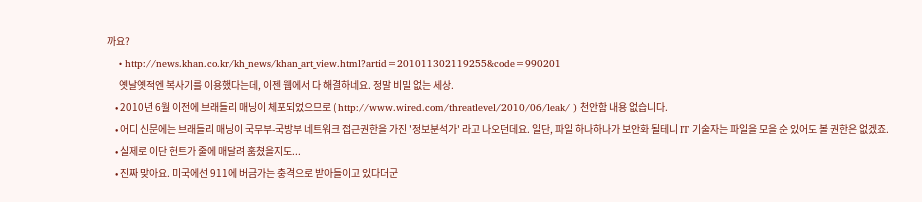까요?
    • http://news.khan.co.kr/kh_news/khan_art_view.html?artid=201011302119255&code=990201
      옛날옛적엔 복사기를 이용했다는데, 이젠 웹에서 다 해결하네요. 정말 비밀 없는 세상.
    • 2010년 6월 이전에 브래들리 매닝이 체포되었으므로 ( http://www.wired.com/threatlevel/2010/06/leak/ ) 천안함 내용 없습니다.
    • 어디 신문에는 브래들리 매닝이 국무부-국방부 네트워크 접근권한을 가진 '정보분석가' 라고 나오던데요. 일단, 파일 하나하나가 보안화 될테니 IT 기술자는 파일을 모을 순 있어도 볼 권한은 없겠죠.
    • 실제로 이단 헌트가 줄에 매달려 훔쳤을지도...
    • 진짜 맞아요. 미국에선 911에 버금가는 충격으로 받아들이고 있다더군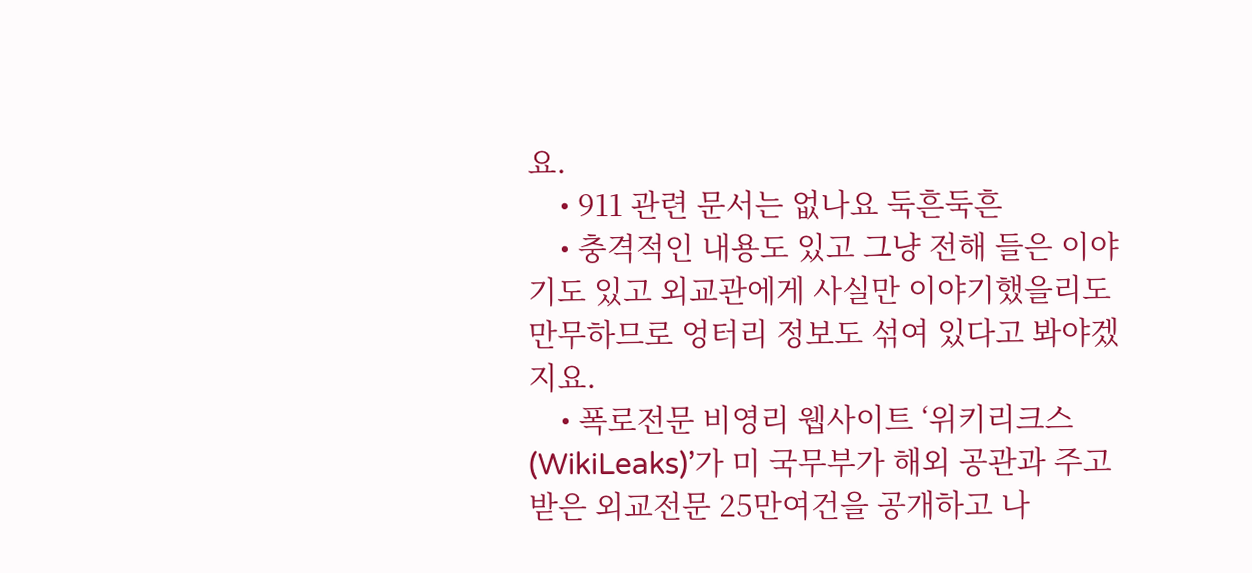요.
    • 911 관련 문서는 없나요 둑흔둑흔
    • 충격적인 내용도 있고 그냥 전해 들은 이야기도 있고 외교관에게 사실만 이야기했을리도 만무하므로 엉터리 정보도 섞여 있다고 봐야겠지요.
    • 폭로전문 비영리 웹사이트 ‘위키리크스(WikiLeaks)’가 미 국무부가 해외 공관과 주고받은 외교전문 25만여건을 공개하고 나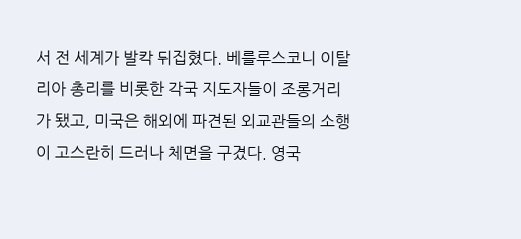서 전 세계가 발칵 뒤집혔다. 베를루스코니 이탈리아 총리를 비롯한 각국 지도자들이 조롱거리가 됐고, 미국은 해외에 파견된 외교관들의 소행이 고스란히 드러나 체면을 구겼다. 영국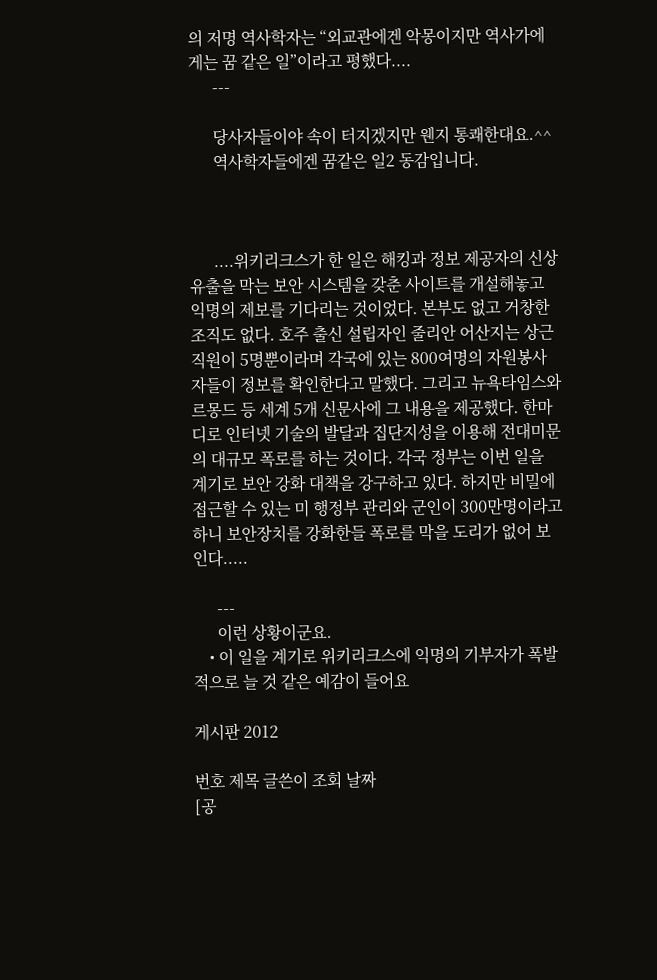의 저명 역사학자는 “외교관에겐 악몽이지만 역사가에게는 꿈 같은 일”이라고 평했다....
      ---

      당사자들이야 속이 터지겠지만 웬지 통쾌한대요.^^
      역사학자들에겐 꿈같은 일2 동감입니다.



      ....위키리크스가 한 일은 해킹과 정보 제공자의 신상 유출을 막는 보안 시스템을 갖춘 사이트를 개설해놓고 익명의 제보를 기다리는 것이었다. 본부도 없고 거창한 조직도 없다. 호주 출신 설립자인 줄리안 어산지는 상근 직원이 5명뿐이라며 각국에 있는 800여명의 자원봉사자들이 정보를 확인한다고 말했다. 그리고 뉴욕타임스와 르몽드 등 세계 5개 신문사에 그 내용을 제공했다. 한마디로 인터넷 기술의 발달과 집단지성을 이용해 전대미문의 대규모 폭로를 하는 것이다. 각국 정부는 이번 일을 계기로 보안 강화 대책을 강구하고 있다. 하지만 비밀에 접근할 수 있는 미 행정부 관리와 군인이 300만명이라고 하니 보안장치를 강화한들 폭로를 막을 도리가 없어 보인다.....

      ---
      이런 상황이군요.
    • 이 일을 계기로 위키리크스에 익명의 기부자가 폭발적으로 늘 것 같은 예감이 들어요

게시판 2012

번호 제목 글쓴이 조회 날짜
[공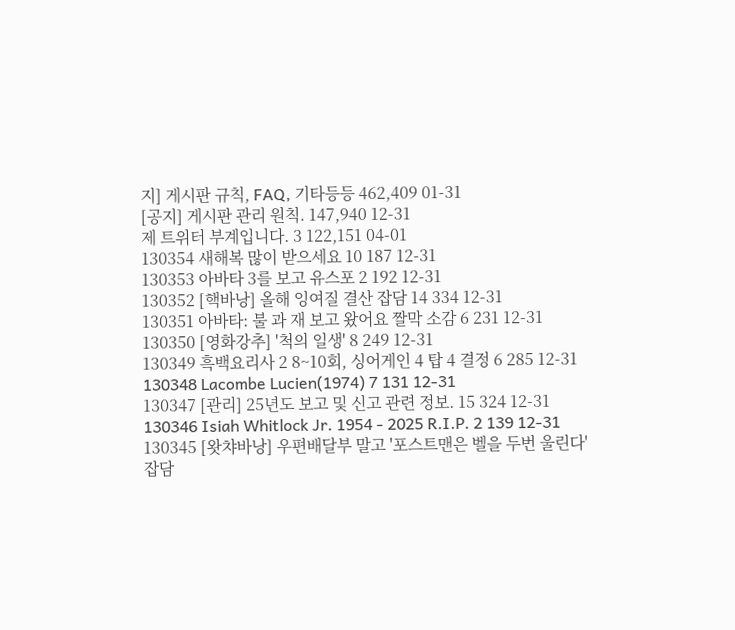지] 게시판 규칙, FAQ, 기타등등 462,409 01-31
[공지] 게시판 관리 원칙. 147,940 12-31
제 트위터 부계입니다. 3 122,151 04-01
130354 새해복 많이 받으세요 10 187 12-31
130353 아바타 3를 보고 유스포 2 192 12-31
130352 [핵바낭] 올해 잉여질 결산 잡담 14 334 12-31
130351 아바타: 불 과 재 보고 왔어요 짤막 소감 6 231 12-31
130350 [영화강추] '척의 일생' 8 249 12-31
130349 흑백요리사 2 8~10회, 싱어게인 4 탑 4 결정 6 285 12-31
130348 Lacombe Lucien(1974) 7 131 12-31
130347 [관리] 25년도 보고 및 신고 관련 정보. 15 324 12-31
130346 Isiah Whitlock Jr. 1954 - 2025 R.I.P. 2 139 12-31
130345 [왓챠바낭] 우편배달부 말고 '포스트맨은 벨을 두번 울린다' 잡담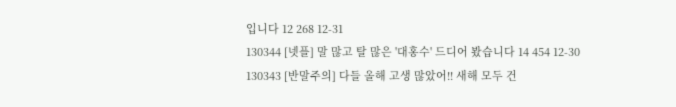입니다 12 268 12-31
130344 [넷플] 말 많고 탈 많은 '대홍수' 드디어 봤습니다 14 454 12-30
130343 [반말주의] 다들 올해 고생 많았어!! 새해 모두 건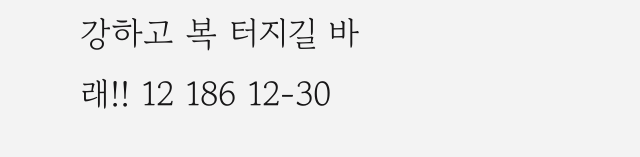강하고 복 터지길 바래!! 12 186 12-30